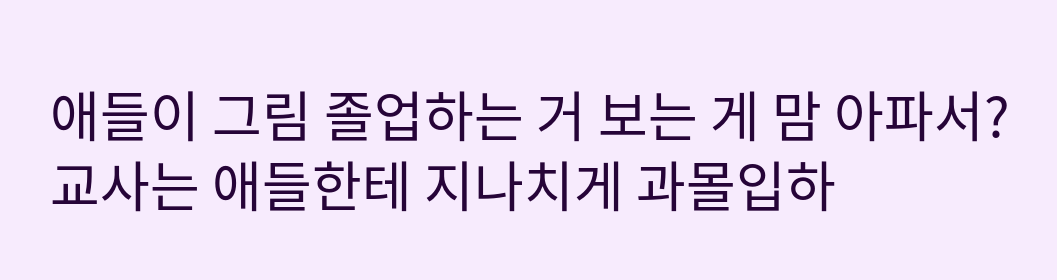애들이 그림 졸업하는 거 보는 게 맘 아파서?
교사는 애들한테 지나치게 과몰입하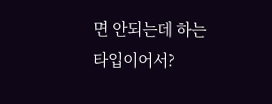면 안되는데 하는 타입이어서?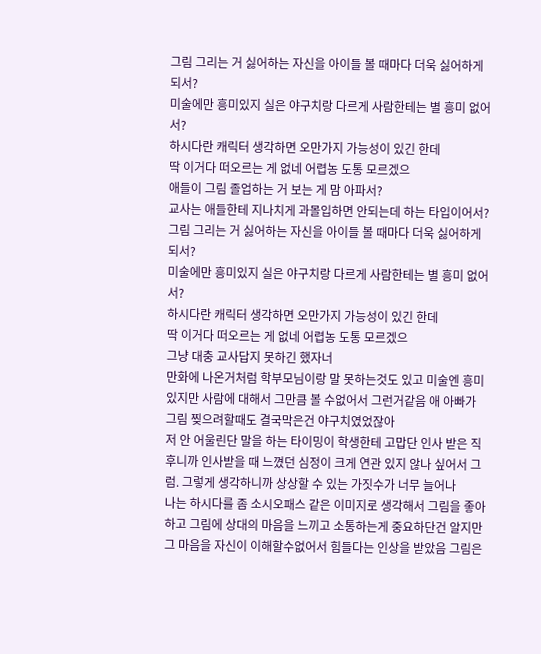그림 그리는 거 싫어하는 자신을 아이들 볼 때마다 더욱 싫어하게 되서?
미술에만 흥미있지 실은 야구치랑 다르게 사람한테는 별 흥미 없어서?
하시다란 캐릭터 생각하면 오만가지 가능성이 있긴 한데
딱 이거다 떠오르는 게 없네 어렵농 도통 모르겠으
애들이 그림 졸업하는 거 보는 게 맘 아파서?
교사는 애들한테 지나치게 과몰입하면 안되는데 하는 타입이어서?
그림 그리는 거 싫어하는 자신을 아이들 볼 때마다 더욱 싫어하게 되서?
미술에만 흥미있지 실은 야구치랑 다르게 사람한테는 별 흥미 없어서?
하시다란 캐릭터 생각하면 오만가지 가능성이 있긴 한데
딱 이거다 떠오르는 게 없네 어렵농 도통 모르겠으
그냥 대충 교사답지 못하긴 했자너
만화에 나온거처럼 학부모님이랑 말 못하는것도 있고 미술엔 흥미있지만 사람에 대해서 그만큼 볼 수없어서 그런거같음 애 아빠가 그림 찢으려할때도 결국막은건 야구치였었잖아
저 안 어울린단 말을 하는 타이밍이 학생한테 고맙단 인사 받은 직후니까 인사받을 때 느꼈던 심정이 크게 연관 있지 않나 싶어서 그럼. 그렇게 생각하니까 상상할 수 있는 가짓수가 너무 늘어나
나는 하시다를 좀 소시오패스 같은 이미지로 생각해서 그림을 좋아하고 그림에 상대의 마음을 느끼고 소통하는게 중요하단건 알지만 그 마음을 자신이 이해할수없어서 힘들다는 인상을 받았음 그림은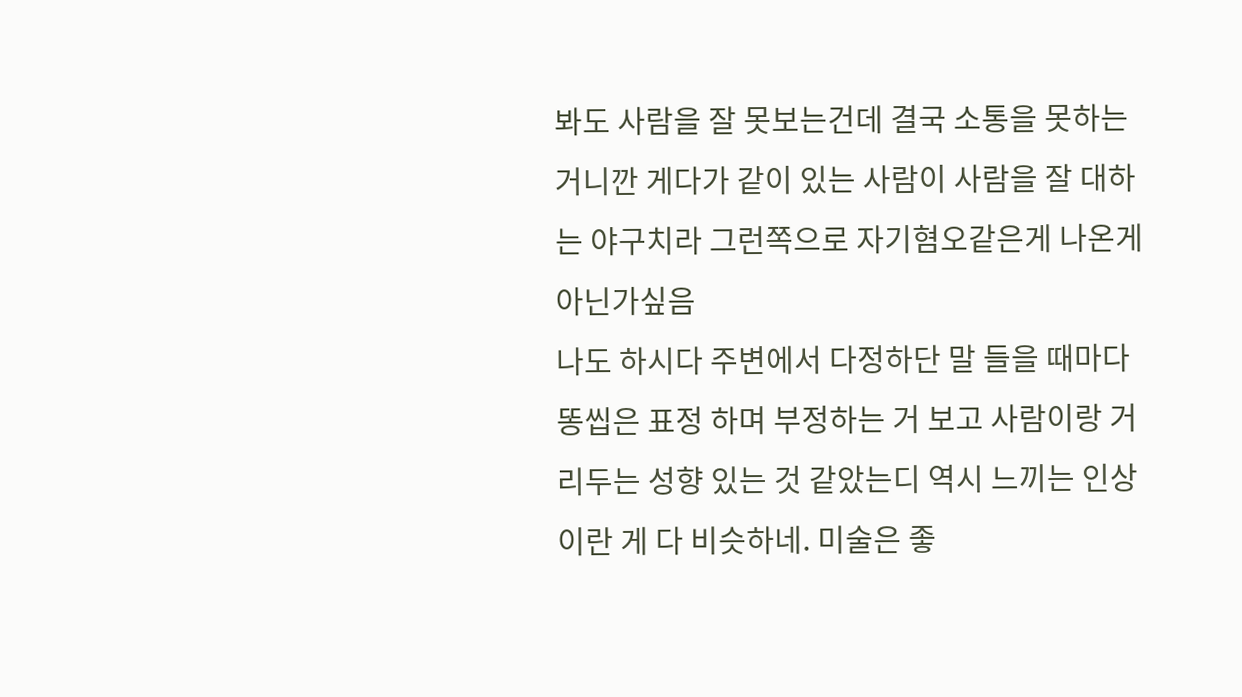봐도 사람을 잘 못보는건데 결국 소통을 못하는거니깐 게다가 같이 있는 사람이 사람을 잘 대하는 야구치라 그런쪽으로 자기혐오같은게 나온게 아닌가싶음
나도 하시다 주변에서 다정하단 말 들을 때마다 똥씹은 표정 하며 부정하는 거 보고 사람이랑 거리두는 성향 있는 것 같았는디 역시 느끼는 인상이란 게 다 비슷하네. 미술은 좋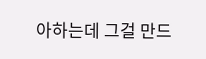아하는데 그걸 만드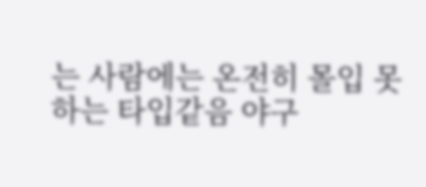는 사람에는 온전히 몰입 못하는 타입같음 야구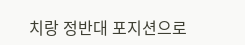치랑 정반대 포지션으로